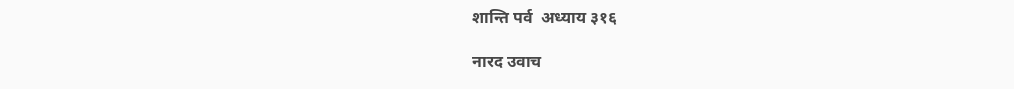शान्ति पर्व  अध्याय ३१६

नारद उवाच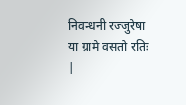निवन्धनी रज्जुरेषा या ग्रामे वसतो रतिः |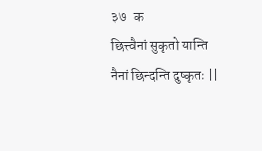३७   क
छित्त्वैनां सुकृतो यान्ति नैनां छिन्दन्ति दुष्कृतः ||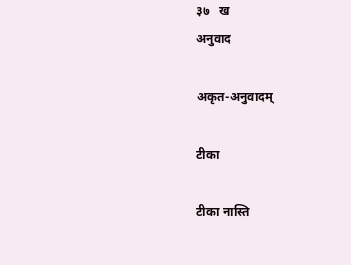३७   ख
अनुवाद

अकृत-अनुवादम्

टीका

टीका नास्ति